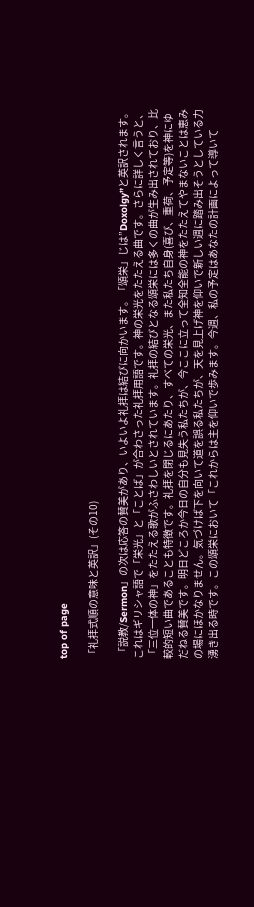top of page

「礼拝式順の意味と英訳」(その10)

 「説教/Sermon」の次は応答の賛美があり、いよいよ礼拝は結びに向かいます。「頌栄」じは”Doxolgy”と英訳されます。これはギリシャ語で「栄光」と「ことば」が合わさった礼拝用語です。神の栄光をたたえる曲です。さらに詳しく言うと、「三位一体の神」をたたえる歌がふさわしいとされています。礼拝の結びとなる頌栄には多くの曲が生み出されており、比較的短い曲であることも特徴です。礼拝を閉じるにあたり、すべての栄光、また私たち自身(喜び、重荷、予定等)を神にゆだねる賛美です。明日どころか今日の自分も見失う私たちが、今ここに立って全知全能の神をたたえてやまないことは恵みの場にほかなりません。気づけば下を向いて道を誤る私たちが、天を見上げ神を仰いで新しい週に踏み出そうとしている力湧き出る時です。この頌栄において「これからは主を仰いで歩みます。今週、私の予定はあなたの計画によって導いて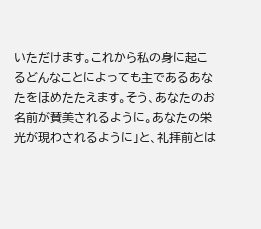いただけます。これから私の身に起こるどんなことによっても主であるあなたをほめたたえます。そう、あなたのお名前が賛美されるように。あなたの栄光が現わされるように」と、礼拝前とは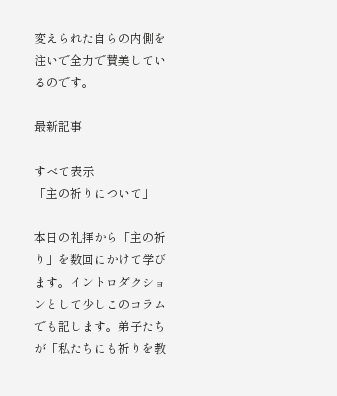変えられた自らの内側を注いで全力で賛美しているのです。

最新記事

すべて表示
「主の祈りについて」

本日の礼拝から「主の祈り」を数回にかけて学びます。イントロダクションとして少しこのコラムでも記します。弟子たちが「私たちにも祈りを教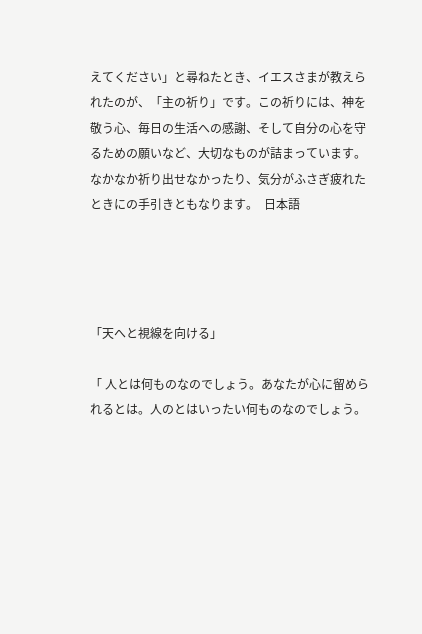えてください」と尋ねたとき、イエスさまが教えられたのが、「主の祈り」です。この祈りには、神を敬う心、毎日の生活への感謝、そして自分の心を守るための願いなど、大切なものが詰まっています。なかなか祈り出せなかったり、気分がふさぎ疲れたときにの手引きともなります。  日本語




「天へと視線を向ける」

「 人とは何ものなのでしょう。あなたが心に留められるとは。人のとはいったい何ものなのでしょう。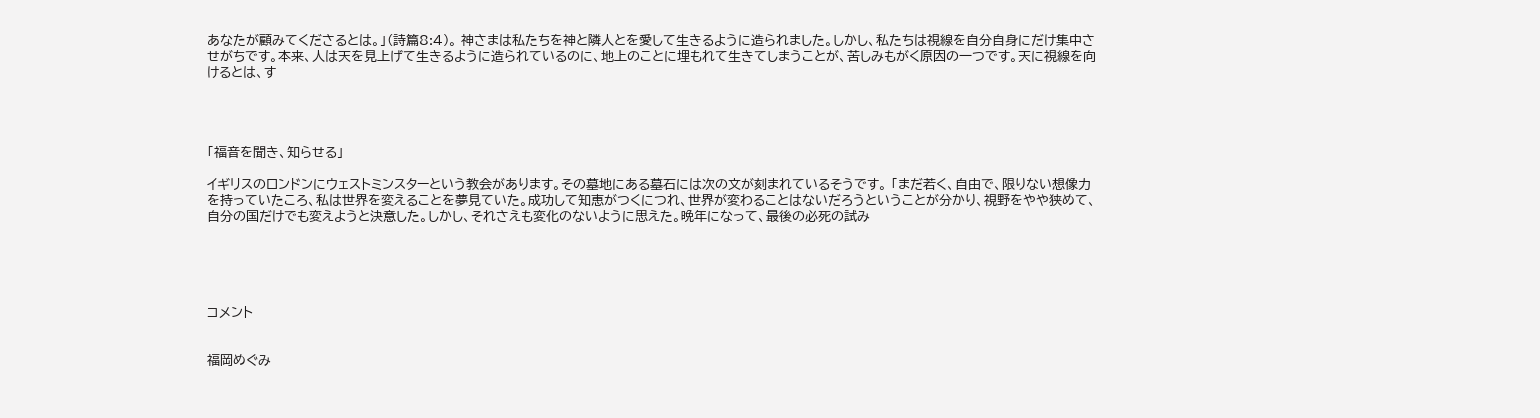あなたが顧みてくださるとは。」(詩篇8:4)。 神さまは私たちを神と隣人とを愛して生きるように造られました。しかし、私たちは視線を自分自身にだけ集中させがちです。本来、人は天を見上げて生きるように造られているのに、地上のことに埋もれて生きてしまうことが、苦しみもがく原因の一つです。天に視線を向けるとは、す




「福音を聞き、知らせる」

イギリスのロンドンにウェストミンスターという教会があります。その墓地にある墓石には次の文が刻まれているそうです。 「まだ若く、自由で、限りない想像力を持っていたころ、私は世界を変えることを夢見ていた。成功して知恵がつくにつれ、世界が変わることはないだろうということが分かり、視野をやや狭めて、自分の国だけでも変えようと決意した。しかし、それさえも変化のないように思えた。晩年になって、最後の必死の試み





コメント


福岡めぐみ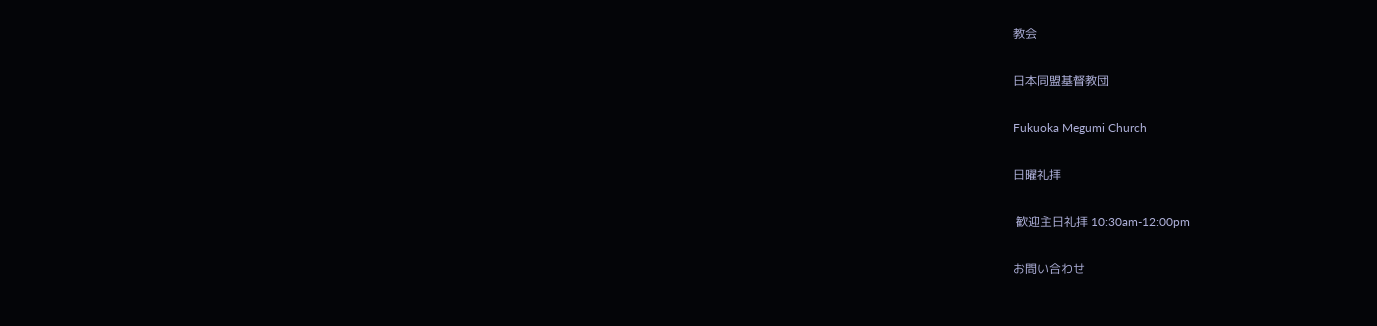教会

日本同盟基督教団

Fukuoka Megumi Church

日曜礼拝

 歓迎主日礼拝 10:30am-12:00pm

お問い合わせ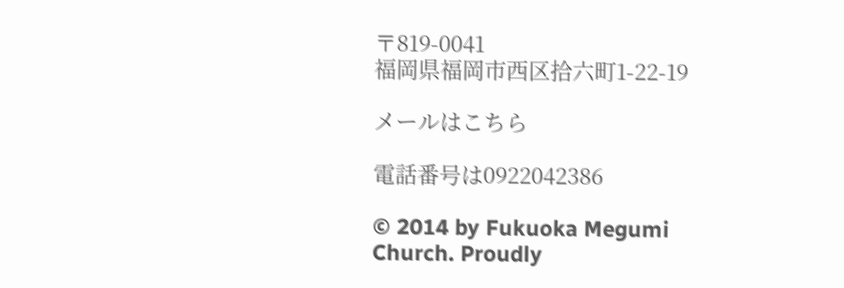〒819-0041
福岡県福岡市西区拾六町1-22-19

メールはこちら

電話番号は0922042386

© 2014 by Fukuoka Megumi Church. Proudly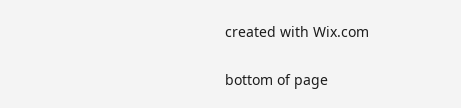created with Wix.com

bottom of page